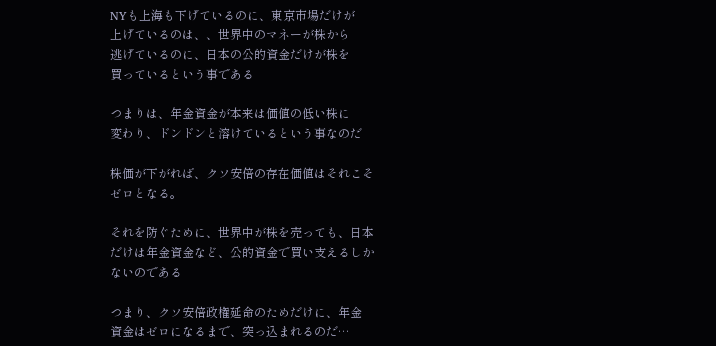NYも上海も下げているのに、東京市場だけが
上げているのは、、世界中のマネーが株から
逃げているのに、日本の公的資金だけが株を
買っているという事である

つまりは、年金資金が本来は価値の低い株に
変わり、ドンドンと溶けているという事なのだ

株価が下がれば、クソ安倍の存在価値はそれこそ
ゼロとなる。

それを防ぐために、世界中が株を売っても、日本
だけは年金資金など、公的資金で買い支えるしか
ないのである

つまり、クソ安倍政権延命のためだけに、年金
資金はゼロになるまで、突っ込まれるのだ…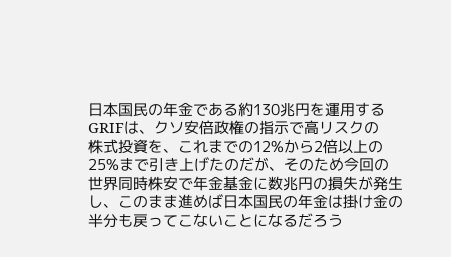日本国民の年金である約130兆円を運用する
GRIFは、クソ安倍政権の指示で高リスクの
株式投資を、これまでの12%から2倍以上の
25%まで引き上げたのだが、そのため今回の
世界同時株安で年金基金に数兆円の損失が発生
し、このまま進めば日本国民の年金は掛け金の
半分も戻ってこないことになるだろう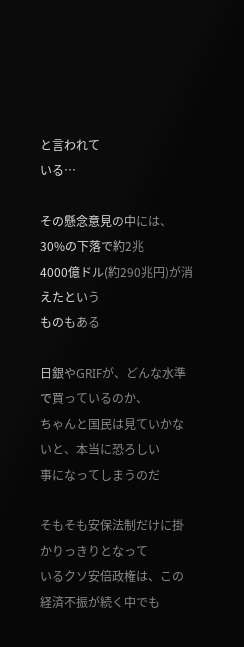と言われて
いる…

その懸念意見の中には、30%の下落で約2兆
4000億ドル(約290兆円)が消えたという
ものもある

日銀やGRIFが、どんな水準で買っているのか、
ちゃんと国民は見ていかないと、本当に恐ろしい
事になってしまうのだ

そもそも安保法制だけに掛かりっきりとなって
いるクソ安倍政権は、この経済不振が続く中でも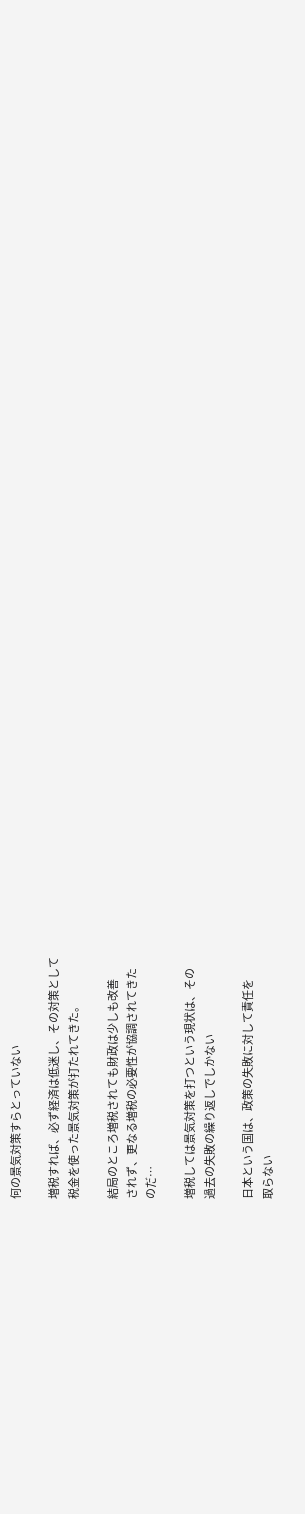何の景気対策すらとっていない

増税すれば、必ず経済は低迷し、その対策として
税金を使った景気対策が打たれてきた。

結局のところ増税されても財政は少しも改善
されず、更なる増税の必要性が協調されてきた
のだ…

増税しては景気対策を打つという現状は、その
過去の失敗の繰り返しでしかない

日本という国は、政策の失敗に対して責任を
取らない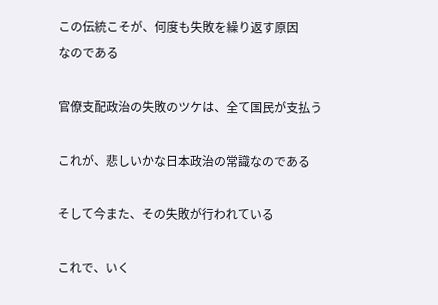この伝統こそが、何度も失敗を繰り返す原因
なのである

官僚支配政治の失敗のツケは、全て国民が支払う

これが、悲しいかな日本政治の常識なのである

そして今また、その失敗が行われている

これで、いく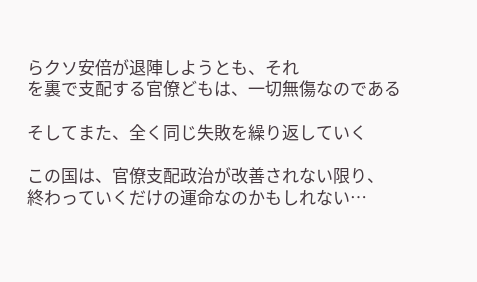らクソ安倍が退陣しようとも、それ
を裏で支配する官僚どもは、一切無傷なのである

そしてまた、全く同じ失敗を繰り返していく

この国は、官僚支配政治が改善されない限り、
終わっていくだけの運命なのかもしれない…